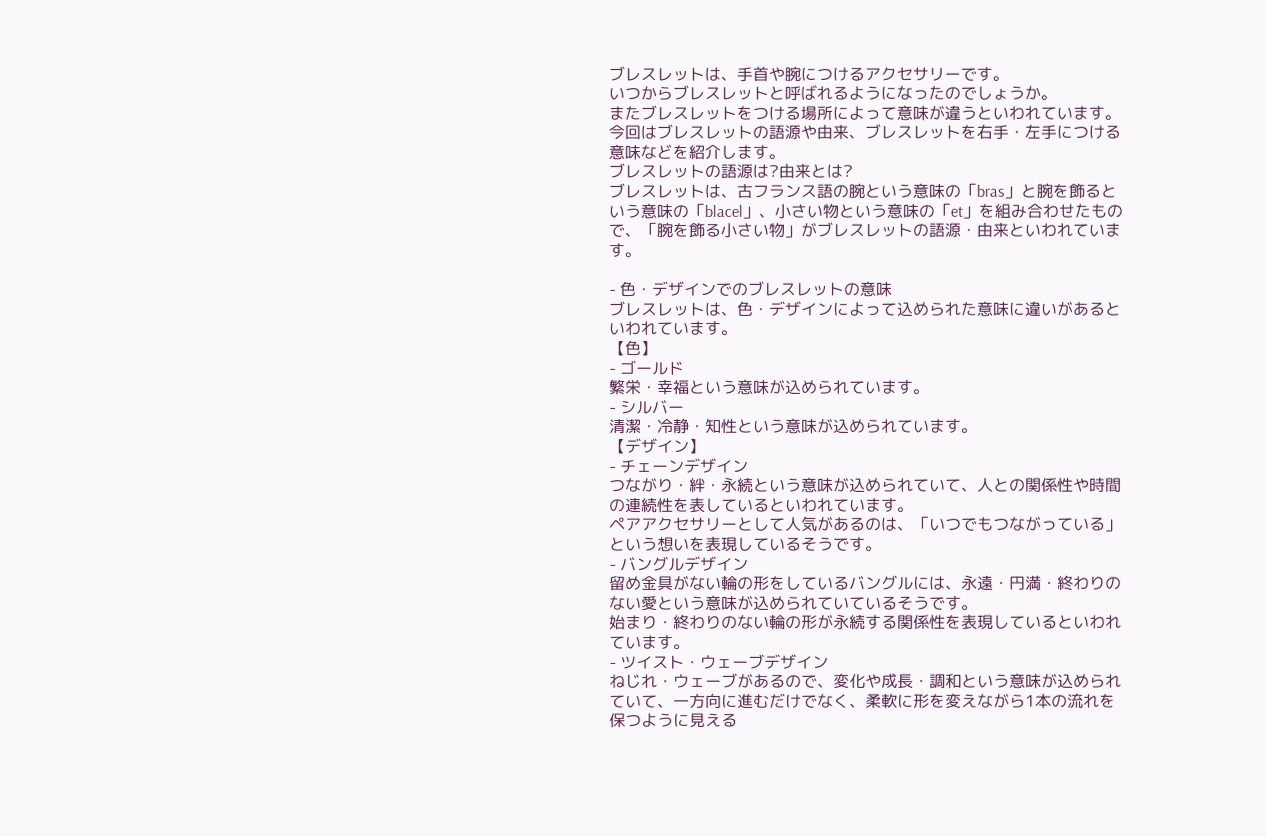ブレスレットは、手首や腕につけるアクセサリーです。
いつからブレスレットと呼ばれるようになったのでしょうか。
またブレスレットをつける場所によって意味が違うといわれています。
今回はブレスレットの語源や由来、ブレスレットを右手・左手につける意味などを紹介します。
ブレスレットの語源は?由来とは?
ブレスレットは、古フランス語の腕という意味の「bras」と腕を飾るという意味の「blacel」、小さい物という意味の「et」を組み合わせたもので、「腕を飾る小さい物」がブレスレットの語源・由来といわれています。

- 色・デザインでのブレスレットの意味
ブレスレットは、色・デザインによって込められた意味に違いがあるといわれています。
【色】
- ゴールド
繁栄・幸福という意味が込められています。
- シルバー
清潔・冷静・知性という意味が込められています。
【デザイン】
- チェーンデザイン
つながり・絆・永続という意味が込められていて、人との関係性や時間の連続性を表しているといわれています。
ペアアクセサリーとして人気があるのは、「いつでもつながっている」という想いを表現しているそうです。
- バングルデザイン
留め金具がない輪の形をしているバングルには、永遠・円満・終わりのない愛という意味が込められていているそうです。
始まり・終わりのない輪の形が永続する関係性を表現しているといわれています。
- ツイスト・ウェーブデザイン
ねじれ・ウェーブがあるので、変化や成長・調和という意味が込められていて、一方向に進むだけでなく、柔軟に形を変えながら1本の流れを保つように見える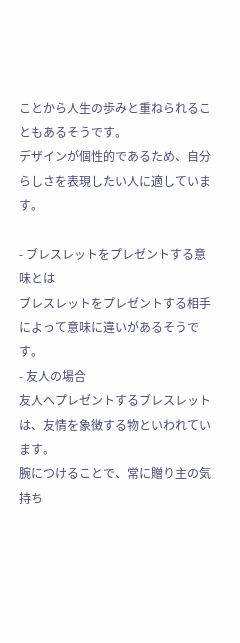ことから人生の歩みと重ねられることもあるそうです。
デザインが個性的であるため、自分らしさを表現したい人に適しています。

- ブレスレットをプレゼントする意味とは
ブレスレットをプレゼントする相手によって意味に違いがあるそうです。
- 友人の場合
友人へプレゼントするブレスレットは、友情を象徴する物といわれています。
腕につけることで、常に贈り主の気持ち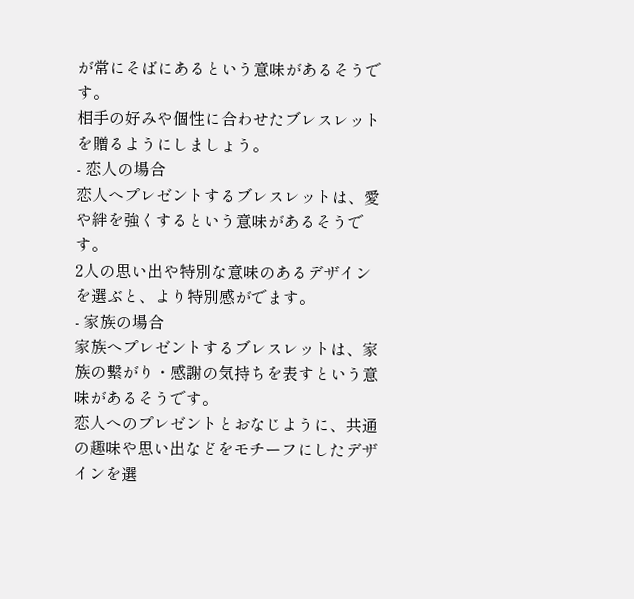が常にそばにあるという意味があるそうです。
相手の好みや個性に合わせたブレスレットを贈るようにしましょう。
- 恋人の場合
恋人へプレゼントするブレスレットは、愛や絆を強くするという意味があるそうです。
2人の思い出や特別な意味のあるデザインを選ぶと、より特別感がでます。
- 家族の場合
家族へプレゼントするブレスレットは、家族の繋がり・感謝の気持ちを表すという意味があるそうです。
恋人へのプレゼントとおなじように、共通の趣味や思い出などをモチーフにしたデザインを選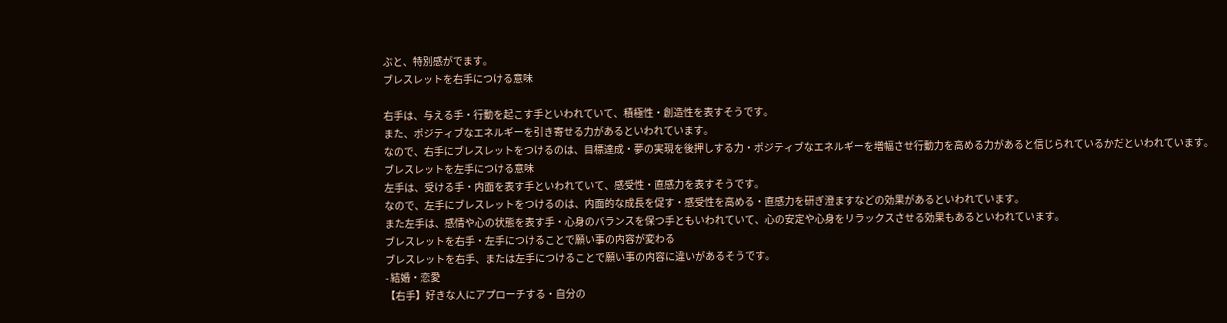ぶと、特別感がでます。
ブレスレットを右手につける意味

右手は、与える手・行動を起こす手といわれていて、積極性・創造性を表すそうです。
また、ポジティブなエネルギーを引き寄せる力があるといわれています。
なので、右手にブレスレットをつけるのは、目標達成・夢の実現を後押しする力・ポジティブなエネルギーを増幅させ行動力を高める力があると信じられているかだといわれています。
ブレスレットを左手につける意味
左手は、受ける手・内面を表す手といわれていて、感受性・直感力を表すそうです。
なので、左手にブレスレットをつけるのは、内面的な成長を促す・感受性を高める・直感力を研ぎ澄ますなどの効果があるといわれています。
また左手は、感情や心の状態を表す手・心身のバランスを保つ手ともいわれていて、心の安定や心身をリラックスさせる効果もあるといわれています。
ブレスレットを右手・左手につけることで願い事の内容が変わる
ブレスレットを右手、または左手につけることで願い事の内容に違いがあるそうです。
- 結婚・恋愛
【右手】好きな人にアプローチする・自分の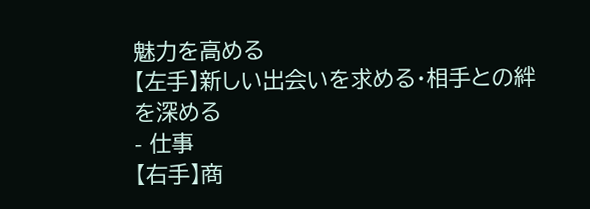魅力を高める
【左手】新しい出会いを求める・相手との絆を深める
- 仕事
【右手】商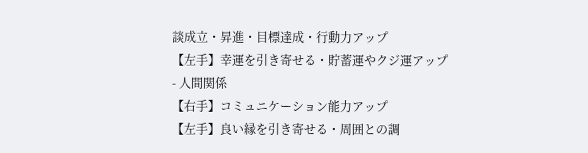談成立・昇進・目標達成・行動力アップ
【左手】幸運を引き寄せる・貯蓄運やクジ運アップ
- 人間関係
【右手】コミュニケーション能力アップ
【左手】良い縁を引き寄せる・周囲との調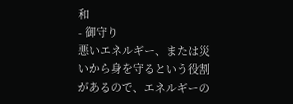和
- 御守り
悪いエネルギー、または災いから身を守るという役割があるので、エネルギーの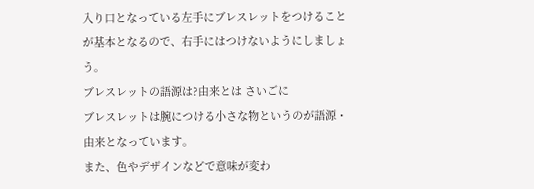入り口となっている左手にブレスレットをつけることが基本となるので、右手にはつけないようにしましょう。
ブレスレットの語源は?由来とは さいごに
ブレスレットは腕につける小さな物というのが語源・由来となっています。
また、色やデザインなどで意味が変わ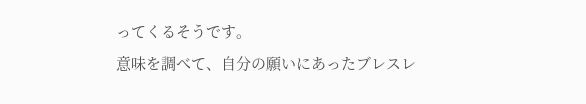ってくるそうです。
意味を調べて、自分の願いにあったブレスレ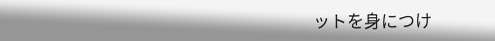ットを身につけ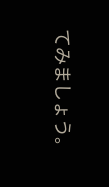てみましょう。